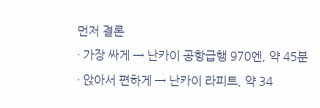먼저 결론
· 가장 싸게 → 난카이 공항급행 970엔, 약 45분
· 앉아서 편하게 → 난카이 라피트, 약 34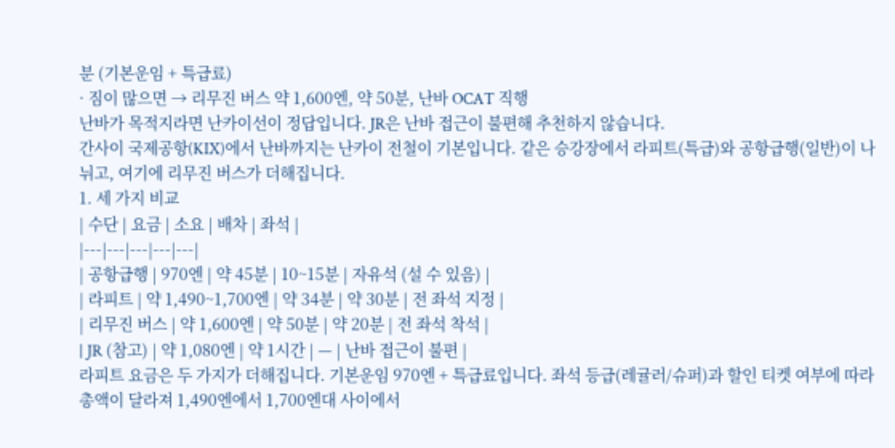분 (기본운임 + 특급료)
· 짐이 많으면 → 리무진 버스 약 1,600엔, 약 50분, 난바 OCAT 직행
난바가 목적지라면 난카이선이 정답입니다. JR은 난바 접근이 불편해 추천하지 않습니다.
간사이 국제공항(KIX)에서 난바까지는 난카이 전철이 기본입니다. 같은 승강장에서 라피트(특급)와 공항급행(일반)이 나뉘고, 여기에 리무진 버스가 더해집니다.
1. 세 가지 비교
| 수단 | 요금 | 소요 | 배차 | 좌석 |
|---|---|---|---|---|
| 공항급행 | 970엔 | 약 45분 | 10~15분 | 자유석 (설 수 있음) |
| 라피트 | 약 1,490~1,700엔 | 약 34분 | 약 30분 | 전 좌석 지정 |
| 리무진 버스 | 약 1,600엔 | 약 50분 | 약 20분 | 전 좌석 착석 |
| JR (참고) | 약 1,080엔 | 약 1시간 | — | 난바 접근이 불편 |
라피트 요금은 두 가지가 더해집니다. 기본운임 970엔 + 특급료입니다. 좌석 등급(레귤러/슈퍼)과 할인 티켓 여부에 따라 총액이 달라져 1,490엔에서 1,700엔대 사이에서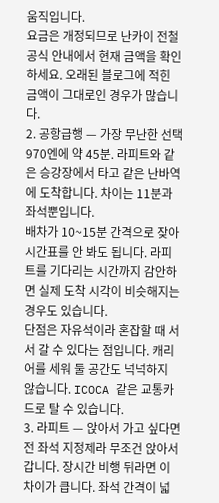움직입니다.
요금은 개정되므로 난카이 전철 공식 안내에서 현재 금액을 확인하세요. 오래된 블로그에 적힌 금액이 그대로인 경우가 많습니다.
2. 공항급행 — 가장 무난한 선택
970엔에 약 45분. 라피트와 같은 승강장에서 타고 같은 난바역에 도착합니다. 차이는 11분과 좌석뿐입니다.
배차가 10~15분 간격으로 잦아 시간표를 안 봐도 됩니다. 라피트를 기다리는 시간까지 감안하면 실제 도착 시각이 비슷해지는 경우도 있습니다.
단점은 자유석이라 혼잡할 때 서서 갈 수 있다는 점입니다. 캐리어를 세워 둘 공간도 넉넉하지 않습니다. ICOCA 같은 교통카드로 탈 수 있습니다.
3. 라피트 — 앉아서 가고 싶다면
전 좌석 지정제라 무조건 앉아서 갑니다. 장시간 비행 뒤라면 이 차이가 큽니다. 좌석 간격이 넓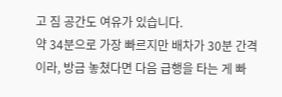고 짐 공간도 여유가 있습니다.
약 34분으로 가장 빠르지만 배차가 30분 간격이라, 방금 놓쳤다면 다음 급행을 타는 게 빠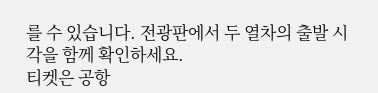를 수 있습니다. 전광판에서 두 열차의 출발 시각을 함께 확인하세요.
티켓은 공항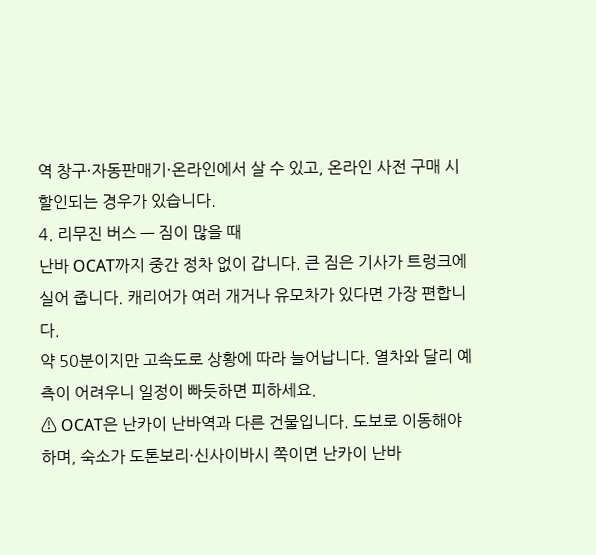역 창구·자동판매기·온라인에서 살 수 있고, 온라인 사전 구매 시 할인되는 경우가 있습니다.
4. 리무진 버스 — 짐이 많을 때
난바 OCAT까지 중간 정차 없이 갑니다. 큰 짐은 기사가 트렁크에 실어 줍니다. 캐리어가 여러 개거나 유모차가 있다면 가장 편합니다.
약 50분이지만 고속도로 상황에 따라 늘어납니다. 열차와 달리 예측이 어려우니 일정이 빠듯하면 피하세요.
⚠ OCAT은 난카이 난바역과 다른 건물입니다. 도보로 이동해야 하며, 숙소가 도톤보리·신사이바시 쪽이면 난카이 난바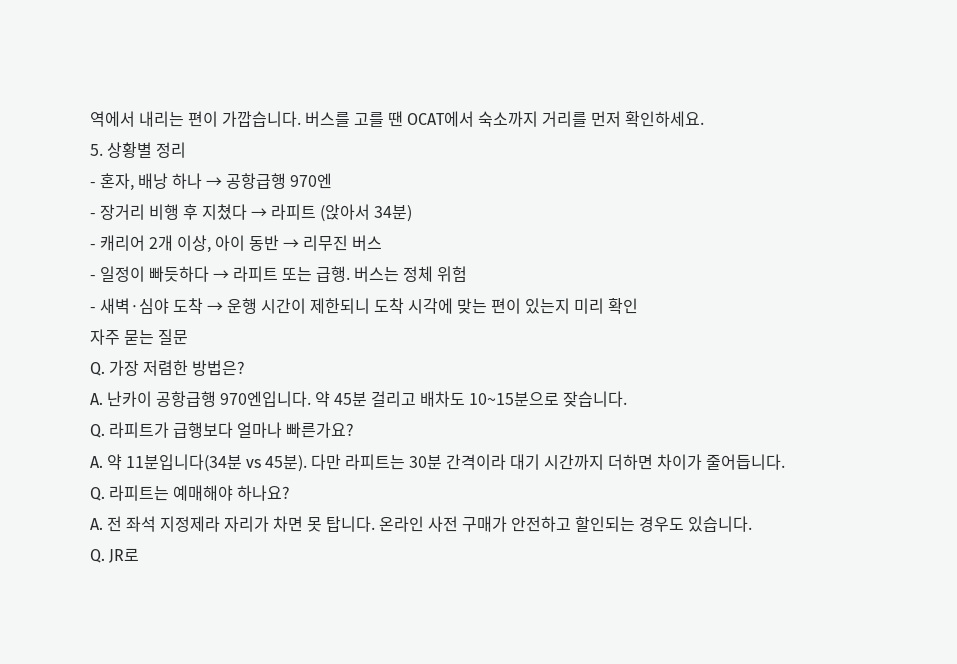역에서 내리는 편이 가깝습니다. 버스를 고를 땐 OCAT에서 숙소까지 거리를 먼저 확인하세요.
5. 상황별 정리
- 혼자, 배낭 하나 → 공항급행 970엔
- 장거리 비행 후 지쳤다 → 라피트 (앉아서 34분)
- 캐리어 2개 이상, 아이 동반 → 리무진 버스
- 일정이 빠듯하다 → 라피트 또는 급행. 버스는 정체 위험
- 새벽·심야 도착 → 운행 시간이 제한되니 도착 시각에 맞는 편이 있는지 미리 확인
자주 묻는 질문
Q. 가장 저렴한 방법은?
A. 난카이 공항급행 970엔입니다. 약 45분 걸리고 배차도 10~15분으로 잦습니다.
Q. 라피트가 급행보다 얼마나 빠른가요?
A. 약 11분입니다(34분 vs 45분). 다만 라피트는 30분 간격이라 대기 시간까지 더하면 차이가 줄어듭니다.
Q. 라피트는 예매해야 하나요?
A. 전 좌석 지정제라 자리가 차면 못 탑니다. 온라인 사전 구매가 안전하고 할인되는 경우도 있습니다.
Q. JR로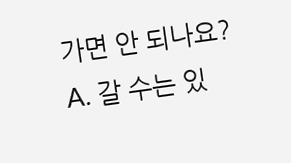가면 안 되나요?
A. 갈 수는 있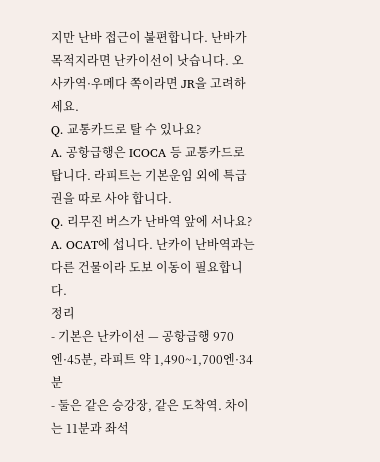지만 난바 접근이 불편합니다. 난바가 목적지라면 난카이선이 낫습니다. 오사카역·우메다 쪽이라면 JR을 고려하세요.
Q. 교통카드로 탈 수 있나요?
A. 공항급행은 ICOCA 등 교통카드로 탑니다. 라피트는 기본운임 외에 특급권을 따로 사야 합니다.
Q. 리무진 버스가 난바역 앞에 서나요?
A. OCAT에 섭니다. 난카이 난바역과는 다른 건물이라 도보 이동이 필요합니다.
정리
- 기본은 난카이선 — 공항급행 970엔·45분, 라피트 약 1,490~1,700엔·34분
- 둘은 같은 승강장, 같은 도착역. 차이는 11분과 좌석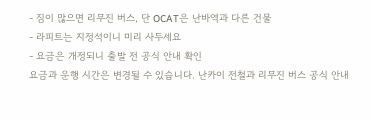- 짐이 많으면 리무진 버스, 단 OCAT은 난바역과 다른 건물
- 라피트는 지정석이니 미리 사두세요
- 요금은 개정되니 출발 전 공식 안내 확인
요금과 운행 시간은 변경될 수 있습니다. 난카이 전철과 리무진 버스 공식 안내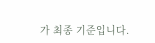가 최종 기준입니다.